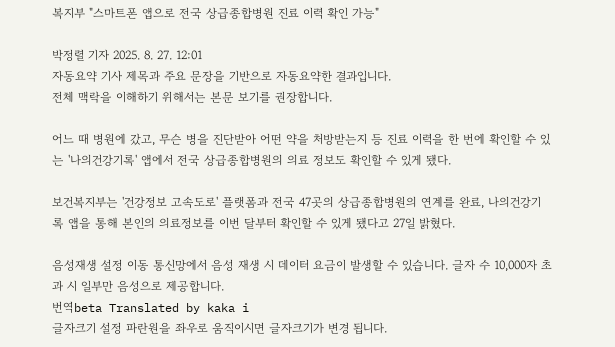복지부 "스마트폰 앱으로 전국 상급종합병원 진료 이력 확인 가능"

박정렬 기자 2025. 8. 27. 12:01
자동요약 기사 제목과 주요 문장을 기반으로 자동요약한 결과입니다.
전체 맥락을 이해하기 위해서는 본문 보기를 권장합니다.

어느 때 병원에 갔고, 무슨 병을 진단받아 어떤 약을 처방받는지 등 진료 이력을 한 번에 확인할 수 있는 '나의건강기록' 앱에서 전국 상급종합병원의 의료 정보도 확인할 수 있게 됐다.

보건복지부는 '건강정보 고속도로' 플랫폼과 전국 47곳의 상급종합병원의 연계를 완료, 나의건강기록 앱을 통해 본인의 의료정보를 이번 달부터 확인할 수 있게 됐다고 27일 밝혔다.

음성재생 설정 이동 통신망에서 음성 재생 시 데이터 요금이 발생할 수 있습니다. 글자 수 10,000자 초과 시 일부만 음성으로 제공합니다.
번역beta Translated by kaka i
글자크기 설정 파란원을 좌우로 움직이시면 글자크기가 변경 됩니다.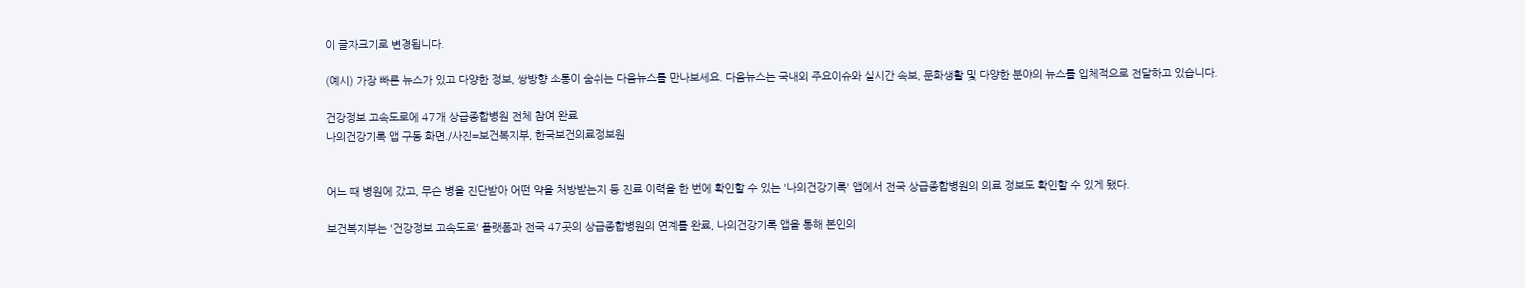이 글자크기로 변경됩니다.

(예시) 가장 빠른 뉴스가 있고 다양한 정보, 쌍방향 소통이 숨쉬는 다음뉴스를 만나보세요. 다음뉴스는 국내외 주요이슈와 실시간 속보, 문화생활 및 다양한 분야의 뉴스를 입체적으로 전달하고 있습니다.

건강정보 고속도로에 47개 상급종합병원 전체 참여 완료
나의건강기록 앱 구동 화면./사진=보건복지부, 한국보건의료정보원


어느 때 병원에 갔고, 무슨 병을 진단받아 어떤 약을 처방받는지 등 진료 이력을 한 번에 확인할 수 있는 '나의건강기록' 앱에서 전국 상급종합병원의 의료 정보도 확인할 수 있게 됐다.

보건복지부는 '건강정보 고속도로' 플랫폼과 전국 47곳의 상급종합병원의 연계를 완료, 나의건강기록 앱을 통해 본인의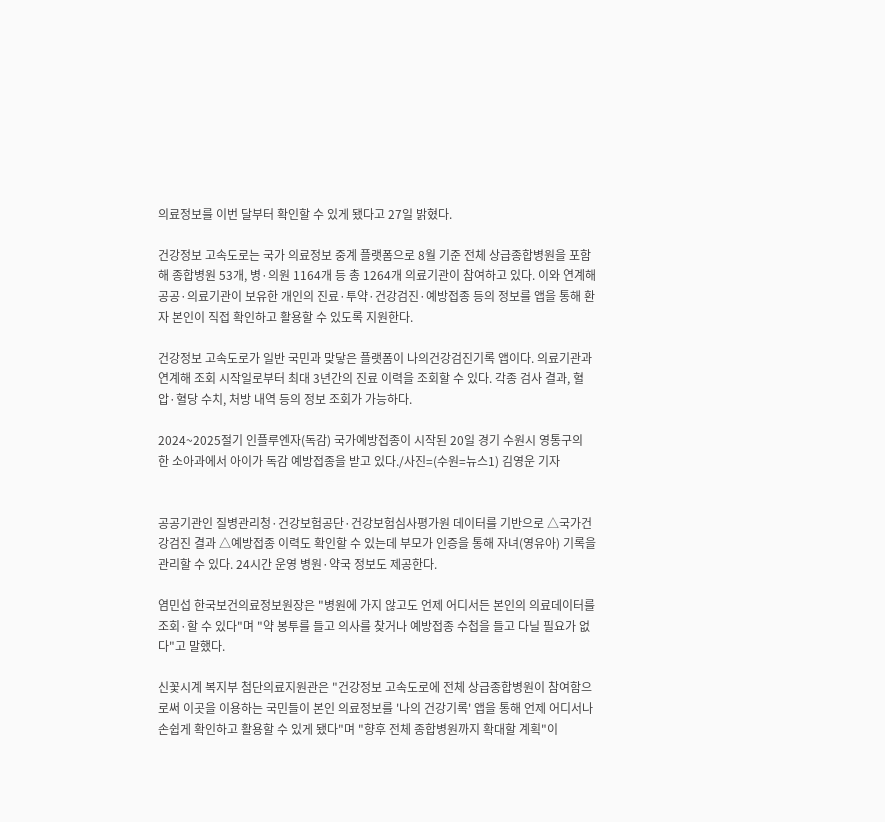의료정보를 이번 달부터 확인할 수 있게 됐다고 27일 밝혔다.

건강정보 고속도로는 국가 의료정보 중계 플랫폼으로 8월 기준 전체 상급종합병원을 포함해 종합병원 53개, 병·의원 1164개 등 총 1264개 의료기관이 참여하고 있다. 이와 연계해 공공·의료기관이 보유한 개인의 진료·투약·건강검진·예방접종 등의 정보를 앱을 통해 환자 본인이 직접 확인하고 활용할 수 있도록 지원한다.

건강정보 고속도로가 일반 국민과 맞닿은 플랫폼이 나의건강검진기록 앱이다. 의료기관과 연계해 조회 시작일로부터 최대 3년간의 진료 이력을 조회할 수 있다. 각종 검사 결과, 혈압·혈당 수치, 처방 내역 등의 정보 조회가 가능하다.

2024~2025절기 인플루엔자(독감) 국가예방접종이 시작된 20일 경기 수원시 영통구의 한 소아과에서 아이가 독감 예방접종을 받고 있다./사진=(수원=뉴스1) 김영운 기자


공공기관인 질병관리청·건강보험공단·건강보험심사평가원 데이터를 기반으로 △국가건강검진 결과 △예방접종 이력도 확인할 수 있는데 부모가 인증을 통해 자녀(영유아) 기록을 관리할 수 있다. 24시간 운영 병원·약국 정보도 제공한다.

염민섭 한국보건의료정보원장은 "병원에 가지 않고도 언제 어디서든 본인의 의료데이터를 조회·할 수 있다"며 "약 봉투를 들고 의사를 찾거나 예방접종 수첩을 들고 다닐 필요가 없다"고 말했다.

신꽃시계 복지부 첨단의료지원관은 "건강정보 고속도로에 전체 상급종합병원이 참여함으로써 이곳을 이용하는 국민들이 본인 의료정보를 '나의 건강기록' 앱을 통해 언제 어디서나 손쉽게 확인하고 활용할 수 있게 됐다"며 "향후 전체 종합병원까지 확대할 계획"이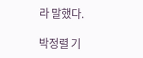라 말했다.

박정렬 기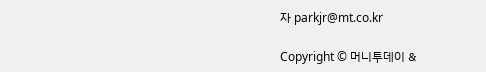자 parkjr@mt.co.kr

Copyright © 머니투데이 &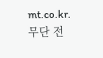mt.co.kr. 무단 전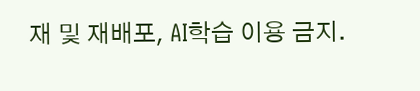재 및 재배포, AI학습 이용 금지.